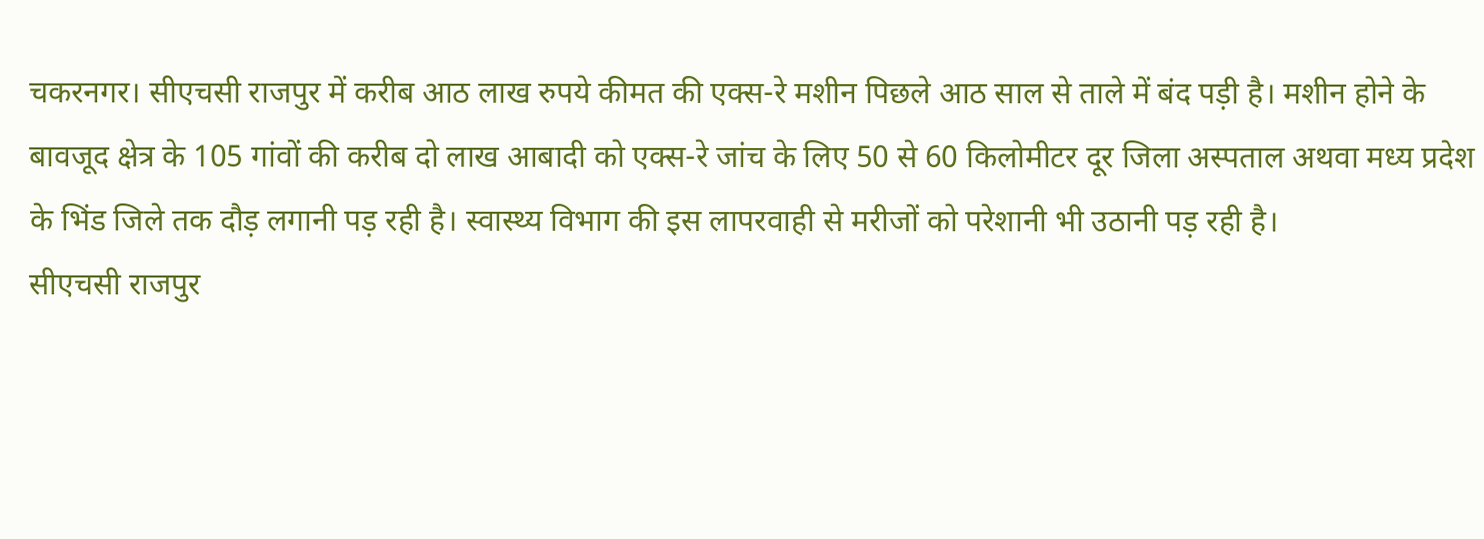चकरनगर। सीएचसी राजपुर में करीब आठ लाख रुपये कीमत की एक्स-रे मशीन पिछले आठ साल से ताले में बंद पड़ी है। मशीन होने के बावजूद क्षेत्र के 105 गांवों की करीब दो लाख आबादी को एक्स-रे जांच के लिए 50 से 60 किलोमीटर दूर जिला अस्पताल अथवा मध्य प्रदेश के भिंड जिले तक दौड़ लगानी पड़ रही है। स्वास्थ्य विभाग की इस लापरवाही से मरीजों को परेशानी भी उठानी पड़ रही है।
सीएचसी राजपुर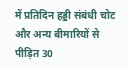में प्रतिदिन हड्डी संबंधी चोट और अन्य बीमारियों से पीड़ित 30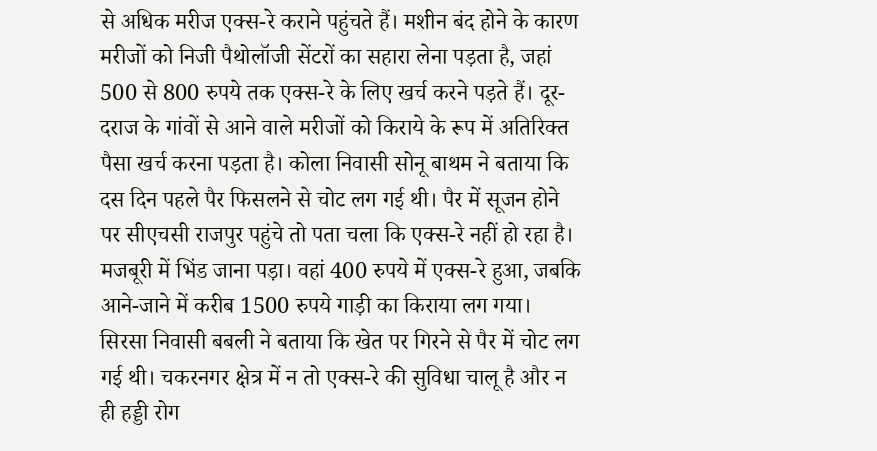से अधिक मरीज एक्स-रे कराने पहुंचते हैं। मशीन बंद होने के कारण मरीजों को निजी पैथोलॉजी सेंटरों का सहारा लेना पड़ता है, जहां 500 से 800 रुपये तक एक्स-रे के लिए खर्च करने पड़ते हैं। दूर-दराज के गांवों से आने वाले मरीजों को किराये के रूप में अतिरिक्त पैसा खर्च करना पड़ता है। कोला निवासी सोनू बाथम ने बताया कि दस दिन पहले पैर फिसलने से चोट लग गई थी। पैर में सूजन होने पर सीएचसी राजपुर पहुंचे तो पता चला कि एक्स-रे नहीं हो रहा है। मजबूरी में भिंड जाना पड़ा। वहां 400 रुपये में एक्स-रे हुआ, जबकि आने-जाने में करीब 1500 रुपये गाड़ी का किराया लग गया। सिरसा निवासी बबली ने बताया कि खेत पर गिरने से पैर में चोट लग गई थी। चकरनगर क्षेत्र में न तो एक्स-रे की सुविधा चालू है और न ही हड्डी रोग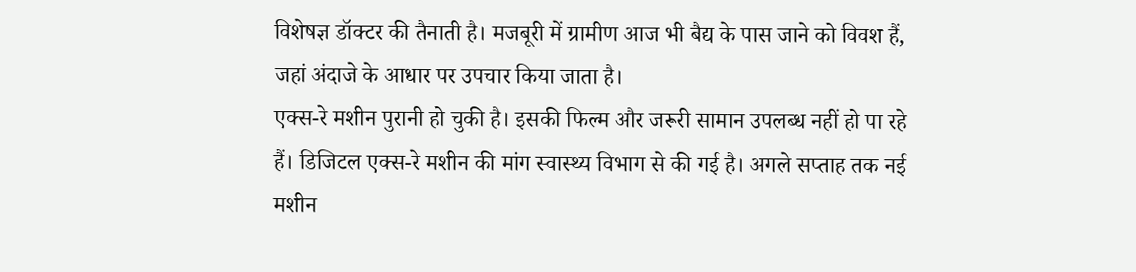विशेषज्ञ डॉक्टर की तैनाती है। मजबूरी में ग्रामीण आज भी बैद्य के पास जाने को विवश हैं, जहां अंदाजे के आधार पर उपचार किया जाता है।
एक्स-रे मशीन पुरानी हो चुकी है। इसकी फिल्म और जरूरी सामान उपलब्ध नहीं हो पा रहे हैं। डिजिटल एक्स-रे मशीन की मांग स्वास्थ्य विभाग से की गई है। अगले सप्ताह तक नई मशीन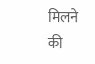मिलने की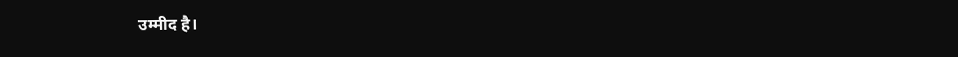उम्मीद है।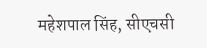महेशपाल सिंह, सीएचसी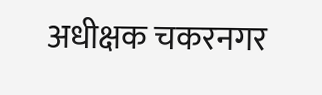अधीक्षक चकरनगर